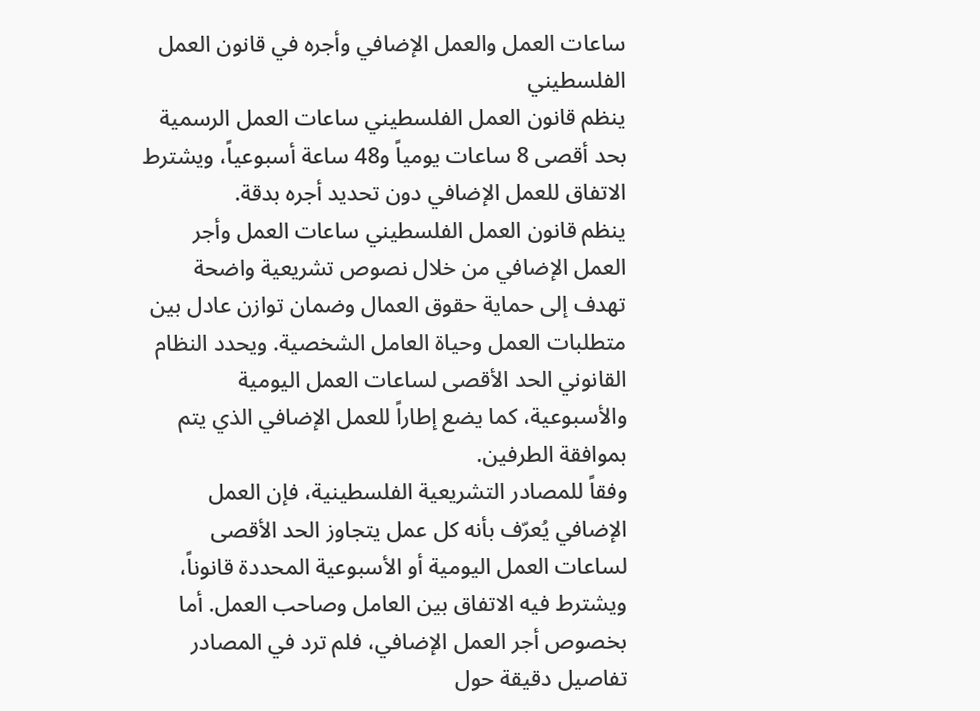ساعات العمل والعمل الإضافي وأجره في قانون العمل الفلسطيني
ينظم قانون العمل الفلسطيني ساعات العمل الرسمية بحد أقصى 8 ساعات يومياً و48 ساعة أسبوعياً، ويشترط الاتفاق للعمل الإضافي دون تحديد أجره بدقة.
ينظم قانون العمل الفلسطيني ساعات العمل وأجر العمل الإضافي من خلال نصوص تشريعية واضحة تهدف إلى حماية حقوق العمال وضمان توازن عادل بين متطلبات العمل وحياة العامل الشخصية. ويحدد النظام القانوني الحد الأقصى لساعات العمل اليومية والأسبوعية، كما يضع إطاراً للعمل الإضافي الذي يتم بموافقة الطرفين.
وفقاً للمصادر التشريعية الفلسطينية، فإن العمل الإضافي يُعرّف بأنه كل عمل يتجاوز الحد الأقصى لساعات العمل اليومية أو الأسبوعية المحددة قانوناً، ويشترط فيه الاتفاق بين العامل وصاحب العمل. أما بخصوص أجر العمل الإضافي، فلم ترد في المصادر تفاصيل دقيقة حول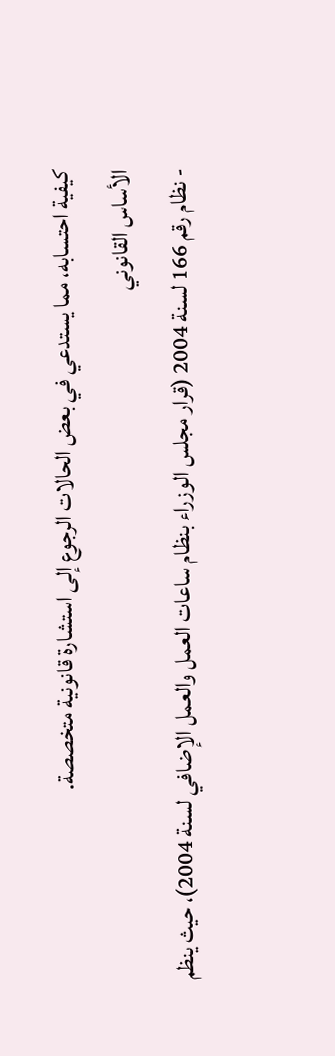كيفية احتسابه، مما يستدعي في بعض الحالات الرجوع إلى استشارة قانونية متخصصة.
الأساس القانوني
- نظام رقم 166 لسنة 2004 (قرار مجلس الوزراء بنظام ساعات العمل والعمل الإضافي لسنة 2004)، حيث ينظم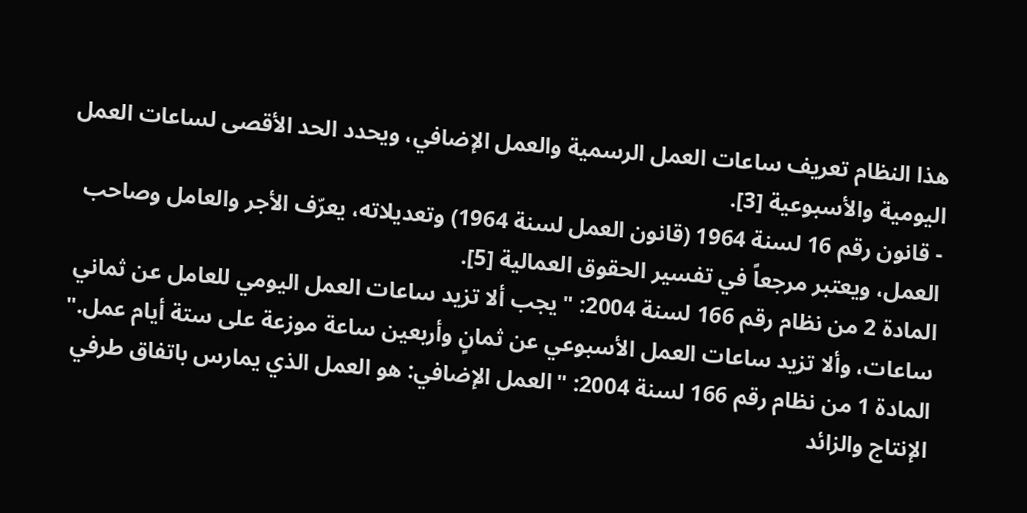هذا النظام تعريف ساعات العمل الرسمية والعمل الإضافي، ويحدد الحد الأقصى لساعات العمل اليومية والأسبوعية [3].
- قانون رقم 16 لسنة 1964 (قانون العمل لسنة 1964) وتعديلاته، يعرّف الأجر والعامل وصاحب العمل، ويعتبر مرجعاً في تفسير الحقوق العمالية [5].
المادة 2 من نظام رقم 166 لسنة 2004: "يجب ألا تزيد ساعات العمل اليومي للعامل عن ثماني ساعات، وألا تزيد ساعات العمل الأسبوعي عن ثمانٍ وأربعين ساعة موزعة على ستة أيام عمل."
المادة 1 من نظام رقم 166 لسنة 2004: "العمل الإضافي: هو العمل الذي يمارس باتفاق طرفي الإنتاج والزائد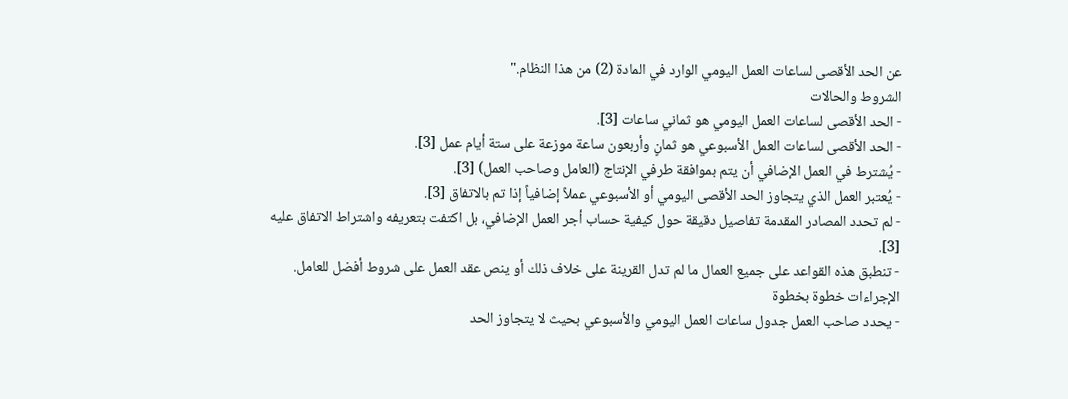عن الحد الأقصى لساعات العمل اليومي الوارد في المادة (2) من هذا النظام."
الشروط والحالات
- الحد الأقصى لساعات العمل اليومي هو ثماني ساعات [3].
- الحد الأقصى لساعات العمل الأسبوعي هو ثمانٍ وأربعون ساعة موزعة على ستة أيام عمل [3].
- يُشترط في العمل الإضافي أن يتم بموافقة طرفي الإنتاج (العامل وصاحب العمل) [3].
- يُعتبر العمل الذي يتجاوز الحد الأقصى اليومي أو الأسبوعي عملاً إضافياً إذا تم بالاتفاق [3].
- لم تحدد المصادر المقدمة تفاصيل دقيقة حول كيفية حساب أجر العمل الإضافي، بل اكتفت بتعريفه واشتراط الاتفاق عليه [3].
- تنطبق هذه القواعد على جميع العمال ما لم تدل القرينة على خلاف ذلك أو ينص عقد العمل على شروط أفضل للعامل.
الإجراءات خطوة بخطوة
- يحدد صاحب العمل جدول ساعات العمل اليومي والأسبوعي بحيث لا يتجاوز الحد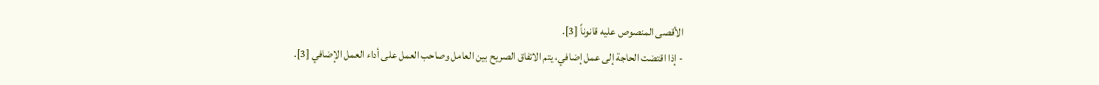الأقصى المنصوص عليه قانوناً [3].
- إذا اقتضت الحاجة إلى عمل إضافي، يتم الاتفاق الصريح بين العامل وصاحب العمل على أداء العمل الإضافي [3].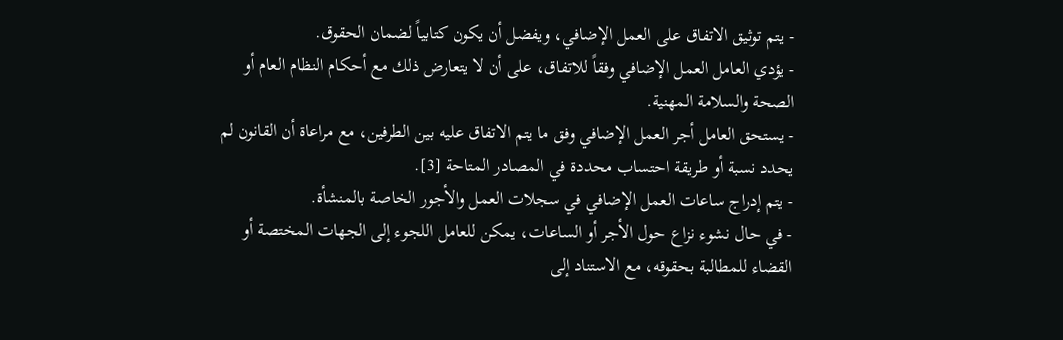- يتم توثيق الاتفاق على العمل الإضافي، ويفضل أن يكون كتابياً لضمان الحقوق.
- يؤدي العامل العمل الإضافي وفقاً للاتفاق، على أن لا يتعارض ذلك مع أحكام النظام العام أو الصحة والسلامة المهنية.
- يستحق العامل أجر العمل الإضافي وفق ما يتم الاتفاق عليه بين الطرفين، مع مراعاة أن القانون لم يحدد نسبة أو طريقة احتساب محددة في المصادر المتاحة [3].
- يتم إدراج ساعات العمل الإضافي في سجلات العمل والأجور الخاصة بالمنشأة.
- في حال نشوء نزاع حول الأجر أو الساعات، يمكن للعامل اللجوء إلى الجهات المختصة أو القضاء للمطالبة بحقوقه، مع الاستناد إلى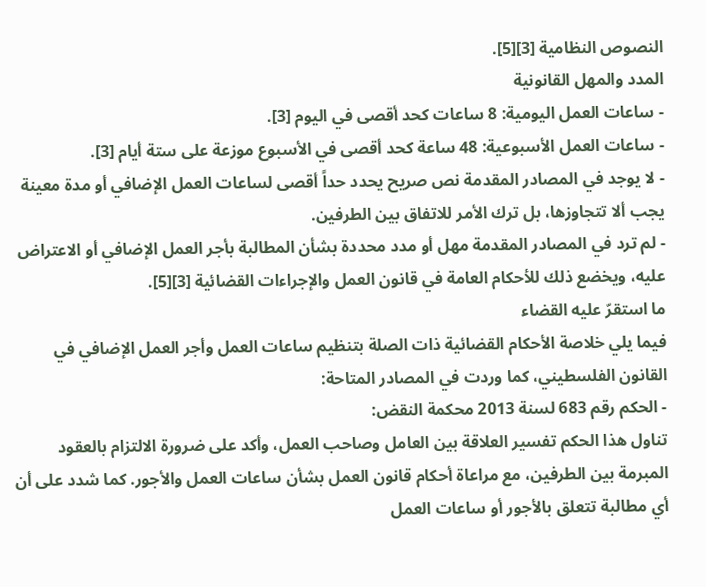النصوص النظامية [3][5].
المدد والمهل القانونية
- ساعات العمل اليومية: 8 ساعات كحد أقصى في اليوم [3].
- ساعات العمل الأسبوعية: 48 ساعة كحد أقصى في الأسبوع موزعة على ستة أيام [3].
- لا يوجد في المصادر المقدمة نص صريح يحدد حداً أقصى لساعات العمل الإضافي أو مدة معينة يجب ألا تتجاوزها، بل ترك الأمر للاتفاق بين الطرفين.
- لم ترد في المصادر المقدمة مهل أو مدد محددة بشأن المطالبة بأجر العمل الإضافي أو الاعتراض عليه، ويخضع ذلك للأحكام العامة في قانون العمل والإجراءات القضائية [3][5].
ما استقرّ عليه القضاء
فيما يلي خلاصة الأحكام القضائية ذات الصلة بتنظيم ساعات العمل وأجر العمل الإضافي في القانون الفلسطيني، كما وردت في المصادر المتاحة:
- الحكم رقم 683 لسنة 2013 محكمة النقض:
تناول هذا الحكم تفسير العلاقة بين العامل وصاحب العمل، وأكد على ضرورة الالتزام بالعقود المبرمة بين الطرفين، مع مراعاة أحكام قانون العمل بشأن ساعات العمل والأجور. كما شدد على أن أي مطالبة تتعلق بالأجور أو ساعات العمل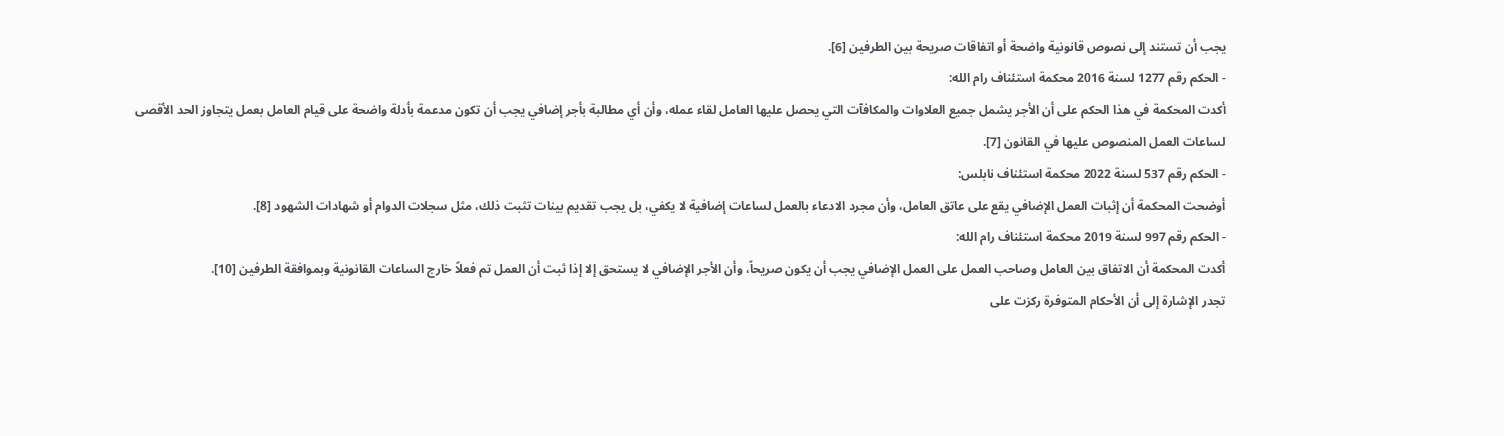يجب أن تستند إلى نصوص قانونية واضحة أو اتفاقات صريحة بين الطرفين [6].
- الحكم رقم 1277 لسنة 2016 محكمة استئناف رام الله:
أكدت المحكمة في هذا الحكم على أن الأجر يشمل جميع العلاوات والمكافآت التي يحصل عليها العامل لقاء عمله، وأن أي مطالبة بأجر إضافي يجب أن تكون مدعمة بأدلة واضحة على قيام العامل بعمل يتجاوز الحد الأقصى لساعات العمل المنصوص عليها في القانون [7].
- الحكم رقم 537 لسنة 2022 محكمة استئناف نابلس:
أوضحت المحكمة أن إثبات العمل الإضافي يقع على عاتق العامل، وأن مجرد الادعاء بالعمل لساعات إضافية لا يكفي، بل يجب تقديم بينات تثبت ذلك، مثل سجلات الدوام أو شهادات الشهود [8].
- الحكم رقم 997 لسنة 2019 محكمة استئناف رام الله:
أكدت المحكمة أن الاتفاق بين العامل وصاحب العمل على العمل الإضافي يجب أن يكون صريحاً، وأن الأجر الإضافي لا يستحق إلا إذا ثبت أن العمل تم فعلاً خارج الساعات القانونية وبموافقة الطرفين [10].
تجدر الإشارة إلى أن الأحكام المتوفرة ركزت على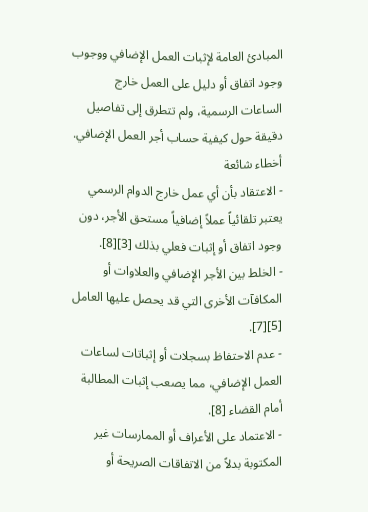المبادئ العامة لإثبات العمل الإضافي ووجوب وجود اتفاق أو دليل على العمل خارج الساعات الرسمية، ولم تتطرق إلى تفاصيل دقيقة حول كيفية حساب أجر العمل الإضافي.
أخطاء شائعة
- الاعتقاد بأن أي عمل خارج الدوام الرسمي يعتبر تلقائياً عملاً إضافياً مستحق الأجر، دون وجود اتفاق أو إثبات فعلي بذلك [3][8].
- الخلط بين الأجر الإضافي والعلاوات أو المكافآت الأخرى التي قد يحصل عليها العامل [5][7].
- عدم الاحتفاظ بسجلات أو إثباتات لساعات العمل الإضافي، مما يصعب إثبات المطالبة أمام القضاء [8].
- الاعتماد على الأعراف أو الممارسات غير المكتوبة بدلاً من الاتفاقات الصريحة أو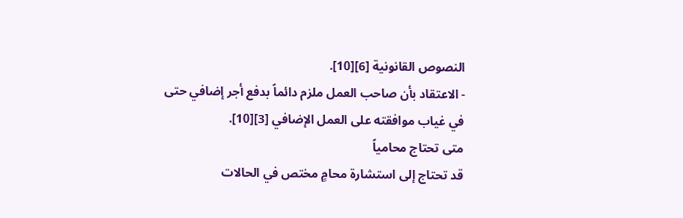النصوص القانونية [6][10].
- الاعتقاد بأن صاحب العمل ملزم دائماً بدفع أجر إضافي حتى في غياب موافقته على العمل الإضافي [3][10].
متى تحتاج محامياً
قد تحتاج إلى استشارة محامٍ مختص في الحالات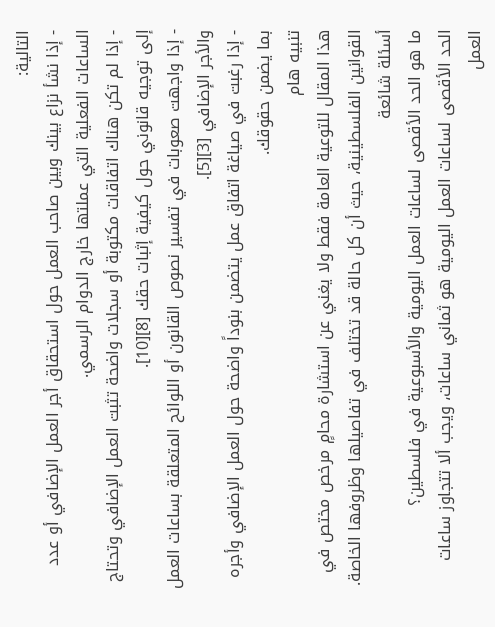التالية:
- إذا نشأ نزاع بينك وبين صاحب العمل حول استحقاق أجر العمل الإضافي أو عدد الساعات الفعلية التي عملتها خارج الدوام الرسمي.
- إذا لم تكن هناك اتفاقات مكتوبة أو سجلات واضحة تثبت العمل الإضافي وتحتاج إلى توجيه قانوني حول كيفية إثبات حقك [8][10].
- إذا واجهت صعوبات في تفسير نصوص القانون أو اللوائح المتعلقة بساعات العمل والأجر الإضافي [3][5].
- إذا رغبت في صياغة اتفاق عمل يتضمن بنوداً واضحة حول العمل الإضافي وأجره بما يضمن حقوقك.
تنبيه هام
هذا المقال للتوعية العامة فقط ولا يغني عن استشارة محامٍ مرخص مختص في القوانين الفلسطينية، حيث أن كل حالة قد تختلف في تفاصيلها وظروفها الخاصة.
أسئلة شائعة
ما هو الحد الأقصى لساعات العمل اليومية والأسبوعية في فلسطين؟
الحد الأقصى لساعات العمل اليومية هو ثماني ساعات، ويجب ألا تتجاوز ساعات العمل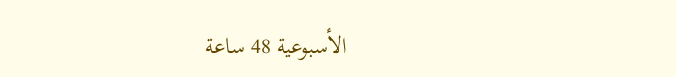الأسبوعية 48 ساعة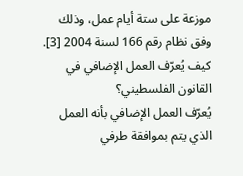موزعة على ستة أيام عمل، وذلك وفق نظام رقم 166 لسنة 2004 [3].
كيف يُعرّف العمل الإضافي في القانون الفلسطيني؟
يُعرّف العمل الإضافي بأنه العمل الذي يتم بموافقة طرفي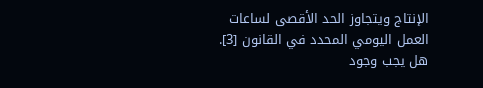الإنتاج ويتجاوز الحد الأقصى لساعات العمل اليومي المحدد في القانون [3].
هل يجب وجود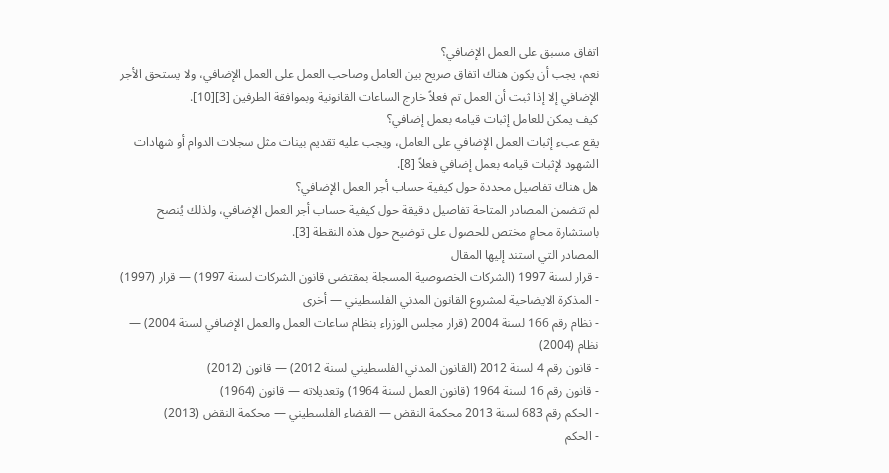اتفاق مسبق على العمل الإضافي؟
نعم، يجب أن يكون هناك اتفاق صريح بين العامل وصاحب العمل على العمل الإضافي، ولا يستحق الأجر الإضافي إلا إذا ثبت أن العمل تم فعلاً خارج الساعات القانونية وبموافقة الطرفين [3][10].
كيف يمكن للعامل إثبات قيامه بعمل إضافي؟
يقع عبء إثبات العمل الإضافي على العامل، ويجب عليه تقديم بينات مثل سجلات الدوام أو شهادات الشهود لإثبات قيامه بعمل إضافي فعلاً [8].
هل هناك تفاصيل محددة حول كيفية حساب أجر العمل الإضافي؟
لم تتضمن المصادر المتاحة تفاصيل دقيقة حول كيفية حساب أجر العمل الإضافي، ولذلك يُنصح باستشارة محامٍ مختص للحصول على توضيح حول هذه النقطة [3].
المصادر التي استند إليها المقال
- قرار لسنة 1997 (الشركات الخصوصية المسجلة بمقتضى قانون الشركات لسنة 1997) — قرار (1997)
- المذكرة الايضاحية لمشروع القانون المدني الفلسطيني — أخرى
- نظام رقم 166 لسنة 2004 (قرار مجلس الوزراء بنظام ساعات العمل والعمل الإضافي لسنة 2004) — نظام (2004)
- قانون رقم 4 لسنة 2012 (القانون المدني الفلسطيني لسنة 2012) — قانون (2012)
- قانون رقم 16 لسنة 1964 (قانون العمل لسنة 1964) وتعديلاته — قانون (1964)
- الحكم رقم 683 لسنة 2013 محكمة النقض — القضاء الفلسطيني — محكمة النقض (2013)
- الحكم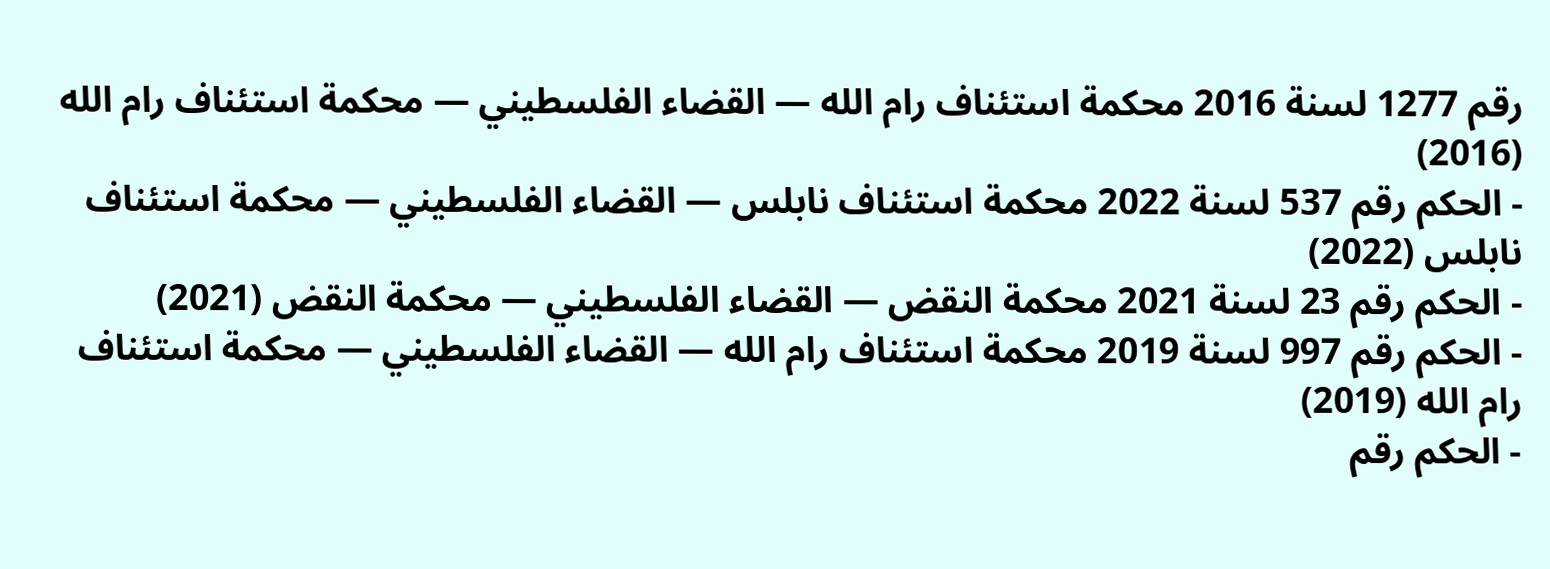رقم 1277 لسنة 2016 محكمة استئناف رام الله — القضاء الفلسطيني — محكمة استئناف رام الله (2016)
- الحكم رقم 537 لسنة 2022 محكمة استئناف نابلس — القضاء الفلسطيني — محكمة استئناف نابلس (2022)
- الحكم رقم 23 لسنة 2021 محكمة النقض — القضاء الفلسطيني — محكمة النقض (2021)
- الحكم رقم 997 لسنة 2019 محكمة استئناف رام الله — القضاء الفلسطيني — محكمة استئناف رام الله (2019)
- الحكم رقم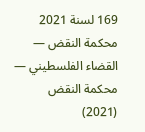169 لسنة 2021 محكمة النقض — القضاء الفلسطيني — محكمة النقض (2021)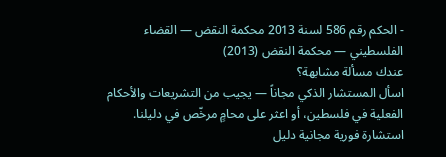- الحكم رقم 586 لسنة 2013 محكمة النقض — القضاء الفلسطيني — محكمة النقض (2013)
عندك مسألة مشابهة؟
اسأل المستشار الذكي مجاناً — يجيب من التشريعات والأحكام الفعلية في فلسطين، أو اعثر على محامٍ مرخّص في دليلنا.
استشارة فورية مجانية دليل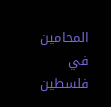المحامين في فلسطين